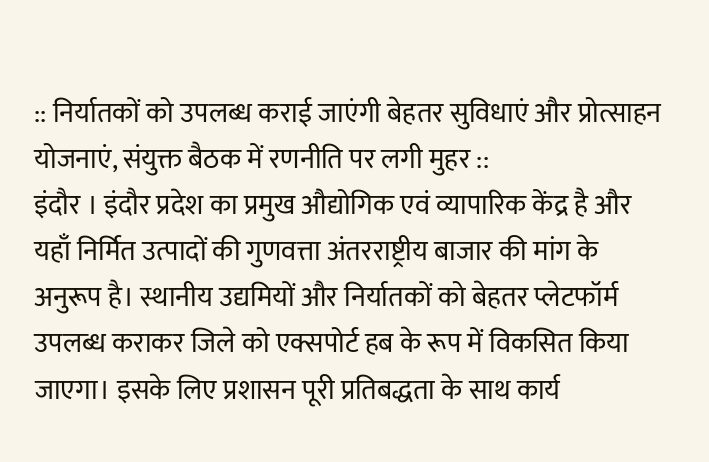:: निर्यातकों को उपलब्ध कराई जाएंगी बेहतर सुविधाएं और प्रोत्साहन योजनाएं, संयुक्त बैठक में रणनीति पर लगी मुहर ::
इंदौर । इंदौर प्रदेश का प्रमुख औद्योगिक एवं व्यापारिक केंद्र है और यहाँ निर्मित उत्पादों की गुणवत्ता अंतरराष्ट्रीय बाजार की मांग के अनुरूप है। स्थानीय उद्यमियों और निर्यातकों को बेहतर प्लेटफॉर्म उपलब्ध कराकर जिले को एक्सपोर्ट हब के रूप में विकसित किया जाएगा। इसके लिए प्रशासन पूरी प्रतिबद्धता के साथ कार्य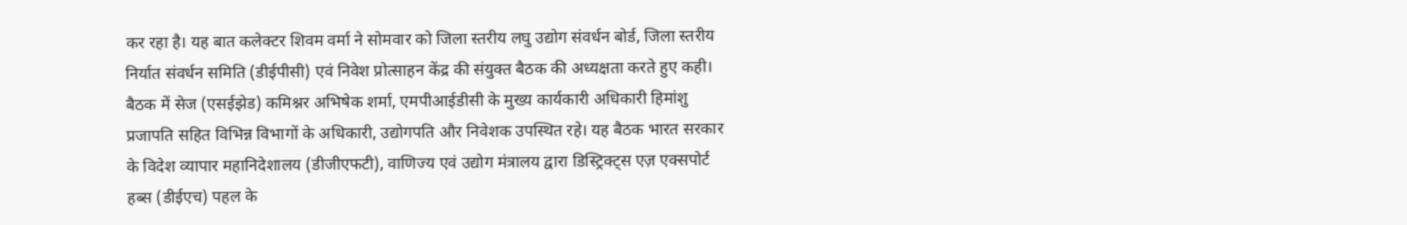कर रहा है। यह बात कलेक्टर शिवम वर्मा ने सोमवार को जिला स्तरीय लघु उद्योग संवर्धन बोर्ड, जिला स्तरीय निर्यात संवर्धन समिति (डीईपीसी) एवं निवेश प्रोत्साहन केंद्र की संयुक्त बैठक की अध्यक्षता करते हुए कही।
बैठक में सेज (एसईझेड) कमिश्नर अभिषेक शर्मा, एमपीआईडीसी के मुख्य कार्यकारी अधिकारी हिमांशु प्रजापति सहित विभिन्न विभागों के अधिकारी, उद्योगपति और निवेशक उपस्थित रहे। यह बैठक भारत सरकार के विदेश व्यापार महानिदेशालय (डीजीएफटी), वाणिज्य एवं उद्योग मंत्रालय द्वारा डिस्ट्रिक्ट्स एज़ एक्सपोर्ट हब्स (डीईएच) पहल के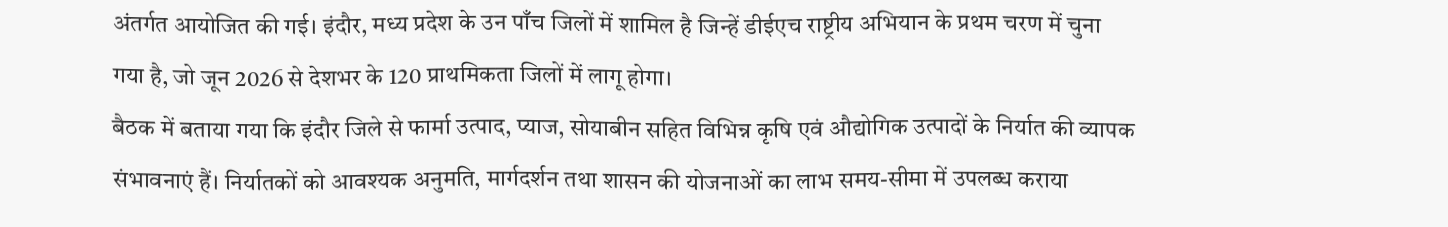अंतर्गत आयोजित की गई। इंदौर, मध्य प्रदेश के उन पाँच जिलों में शामिल है जिन्हें डीईएच राष्ट्रीय अभियान के प्रथम चरण में चुना गया है, जो जून 2026 से देशभर के 120 प्राथमिकता जिलों में लागू होगा।
बैठक में बताया गया कि इंदौर जिले से फार्मा उत्पाद, प्याज, सोयाबीन सहित विभिन्न कृषि एवं औद्योगिक उत्पादों के निर्यात की व्यापक संभावनाएं हैं। निर्यातकों को आवश्यक अनुमति, मार्गदर्शन तथा शासन की योजनाओं का लाभ समय-सीमा में उपलब्ध कराया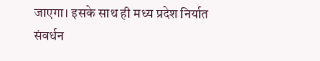जाएगा। इसके साथ ही मध्य प्रदेश निर्यात संवर्धन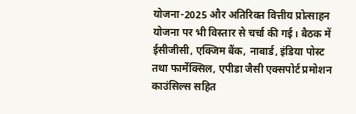योजना-2025 और अतिरिक्त वित्तीय प्रोत्साहन योजना पर भी विस्तार से चर्चा की गई। बैठक में ईसीजीसी, एक्जिम बैंक, नाबार्ड, इंडिया पोस्ट तथा फार्मेक्सिल, एपीडा जैसी एक्सपोर्ट प्रमोशन काउंसिल्स सहित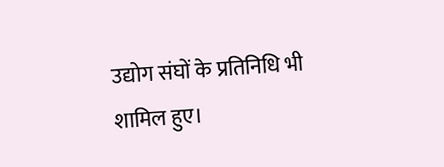उद्योग संघों के प्रतिनिधि भी शामिल हुए।